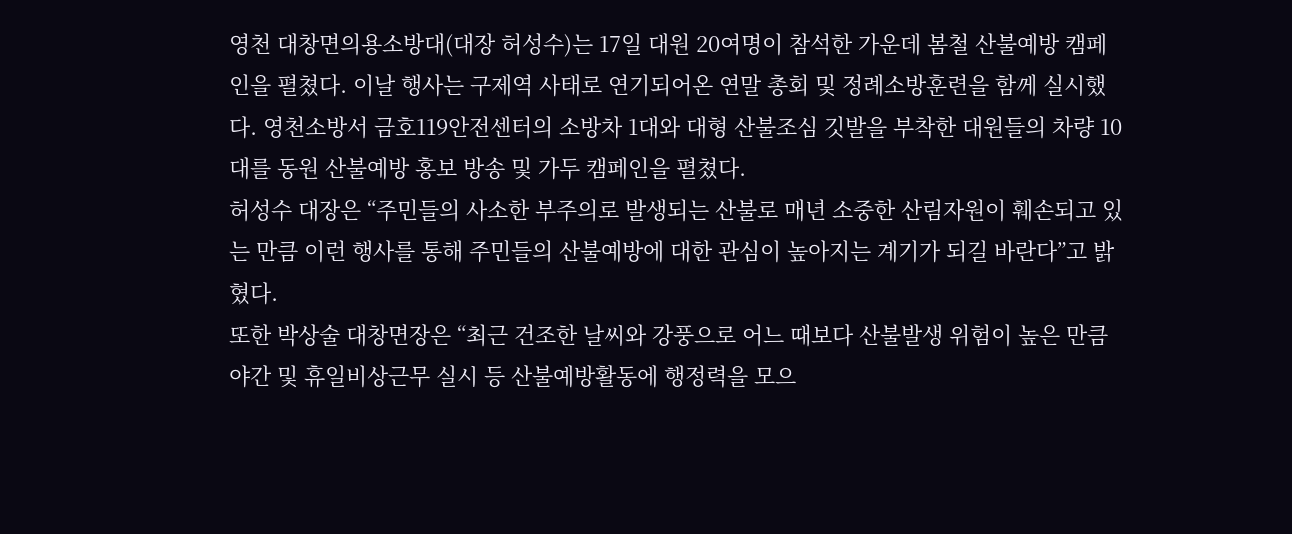영천 대창면의용소방대(대장 허성수)는 17일 대원 20여명이 참석한 가운데 봄철 산불예방 캠페인을 펼쳤다. 이날 행사는 구제역 사태로 연기되어온 연말 총회 및 정례소방훈련을 함께 실시했다. 영천소방서 금호119안전센터의 소방차 1대와 대형 산불조심 깃발을 부착한 대원들의 차량 10대를 동원 산불예방 홍보 방송 및 가두 캠페인을 펼쳤다.
허성수 대장은 “주민들의 사소한 부주의로 발생되는 산불로 매년 소중한 산림자원이 훼손되고 있는 만큼 이런 행사를 통해 주민들의 산불예방에 대한 관심이 높아지는 계기가 되길 바란다”고 밝혔다.
또한 박상술 대창면장은 “최근 건조한 날씨와 강풍으로 어느 때보다 산불발생 위험이 높은 만큼 야간 및 휴일비상근무 실시 등 산불예방활동에 행정력을 모으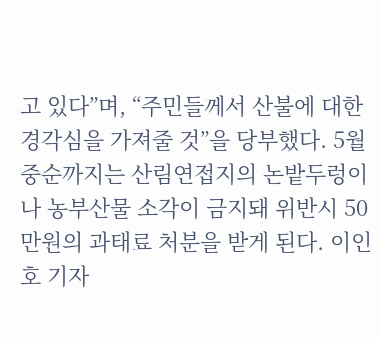고 있다”며, “주민들께서 산불에 대한 경각심을 가져줄 것”을 당부했다. 5월 중순까지는 산림연접지의 논밭두렁이나 농부산물 소각이 금지돼 위반시 50만원의 과태료 처분을 받게 된다. 이인호 기자